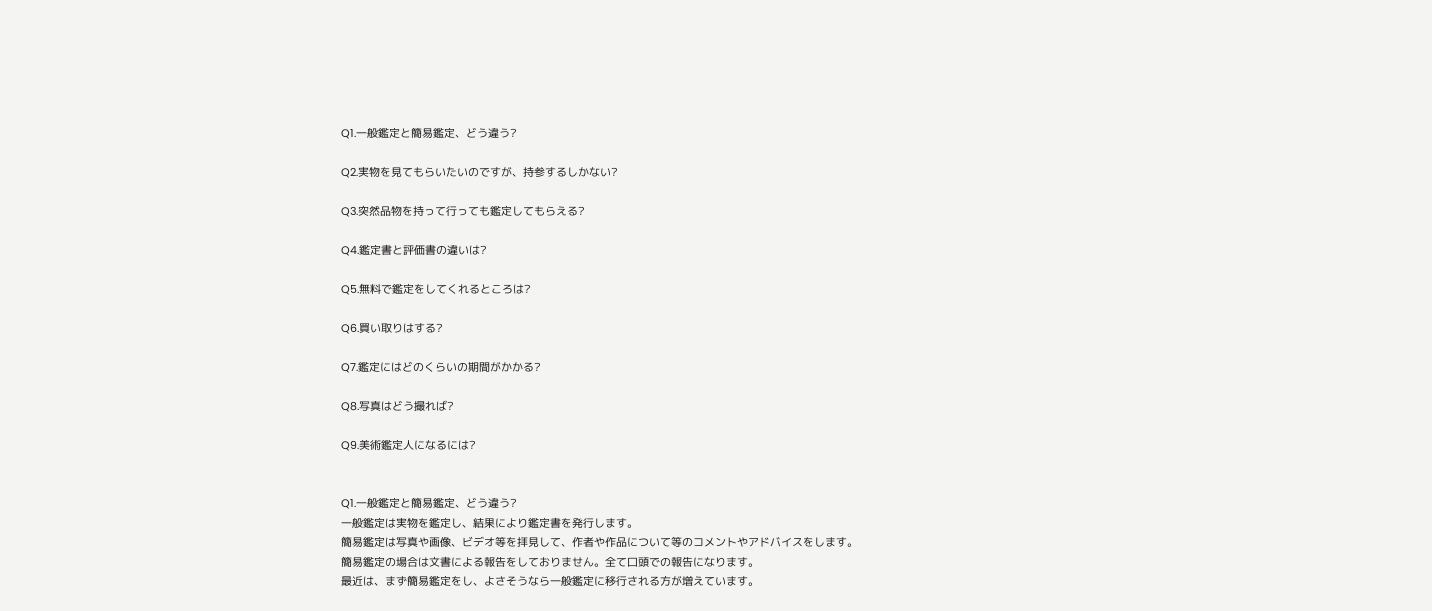Q1.一般鑑定と簡易鑑定、どう違う?

Q2.実物を見てもらいたいのですが、持参するしかない?

Q3.突然品物を持って行っても鑑定してもらえる?

Q4.鑑定書と評価書の違いは?

Q5.無料で鑑定をしてくれるところは?

Q6.買い取りはする?

Q7.鑑定にはどのくらいの期間がかかる?

Q8.写真はどう撮れば?

Q9.美術鑑定人になるには?


Q1.一般鑑定と簡易鑑定、どう違う?
一般鑑定は実物を鑑定し、結果により鑑定書を発行します。
簡易鑑定は写真や画像、ビデオ等を拝見して、作者や作品について等のコメントやアドバイスをします。
簡易鑑定の場合は文書による報告をしておりません。全て口頭での報告になります。
最近は、まず簡易鑑定をし、よさそうなら一般鑑定に移行される方が増えています。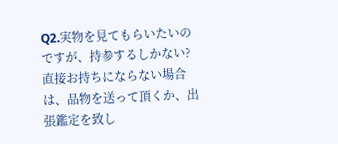Q2.実物を見てもらいたいのですが、持参するしかない?
直接お持ちにならない場合は、品物を送って頂くか、出張鑑定を致し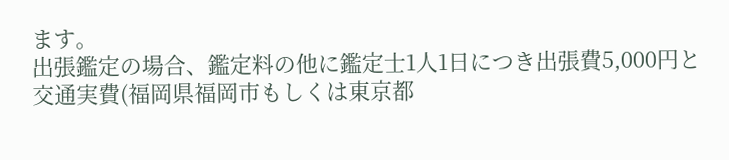ます。
出張鑑定の場合、鑑定料の他に鑑定士1人1日につき出張費5,000円と交通実費(福岡県福岡市もしくは東京都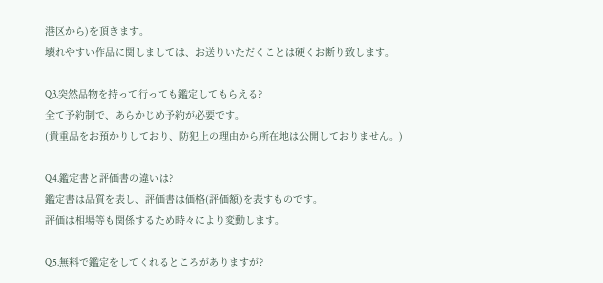港区から)を頂きます。
壊れやすい作品に関しましては、お送りいただくことは硬くお断り致します。

Q3.突然品物を持って行っても鑑定してもらえる?
全て予約制で、あらかじめ予約が必要です。
(貴重品をお預かりしており、防犯上の理由から所在地は公開しておりません。)

Q4.鑑定書と評価書の違いは?
鑑定書は品質を表し、評価書は価格(評価額)を表すものです。
評価は相場等も関係するため時々により変動します。

Q5.無料で鑑定をしてくれるところがありますが?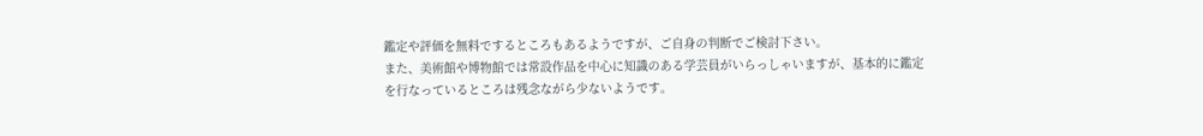鑑定や評価を無料でするところもあるようですが、ご自身の判断でご検討下さい。
また、美術館や博物館では常設作品を中心に知識のある学芸員がいらっしゃいますが、基本的に鑑定を行なっているところは残念ながら少ないようです。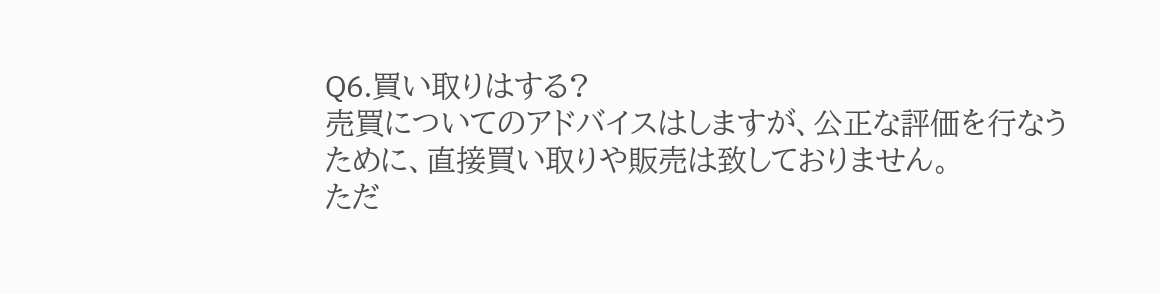Q6.買い取りはする?
売買についてのアドバイスはしますが、公正な評価を行なうために、直接買い取りや販売は致しておりません。
ただ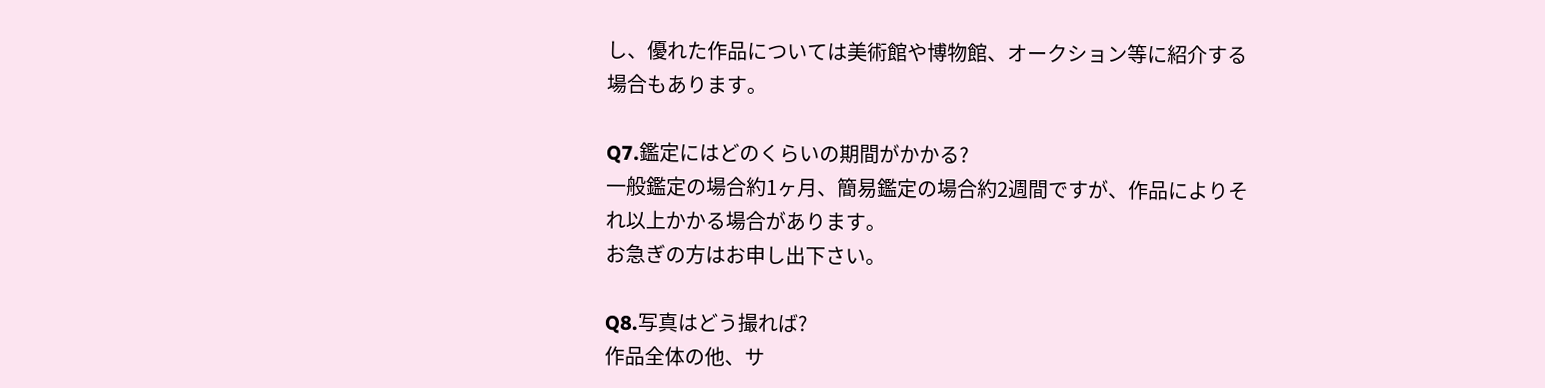し、優れた作品については美術館や博物館、オークション等に紹介する場合もあります。

Q7.鑑定にはどのくらいの期間がかかる?
一般鑑定の場合約1ヶ月、簡易鑑定の場合約2週間ですが、作品によりそれ以上かかる場合があります。
お急ぎの方はお申し出下さい。

Q8.写真はどう撮れば?
作品全体の他、サ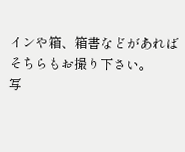インや箱、箱書などがあればそちらもお撮り下さい。
写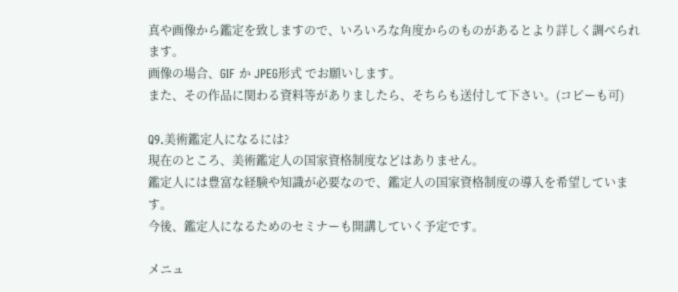真や画像から鑑定を致しますので、いろいろな角度からのものがあるとより詳しく調べられます。
画像の場合、GIF か JPEG形式 でお願いします。
また、その作品に関わる資料等がありましたら、そちらも送付して下さい。(コピーも可)

Q9.美術鑑定人になるには?
現在のところ、美術鑑定人の国家資格制度などはありません。
鑑定人には豊富な経験や知識が必要なので、鑑定人の国家資格制度の導入を希望しています。
今後、鑑定人になるためのセミナーも開講していく予定です。

メニュ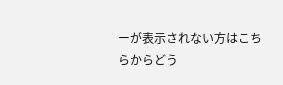ーが表示されない方はこちらからどう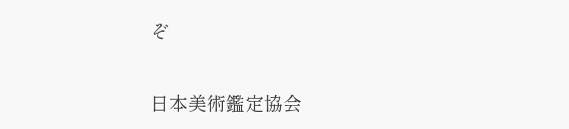ぞ

日本美術鑑定協会